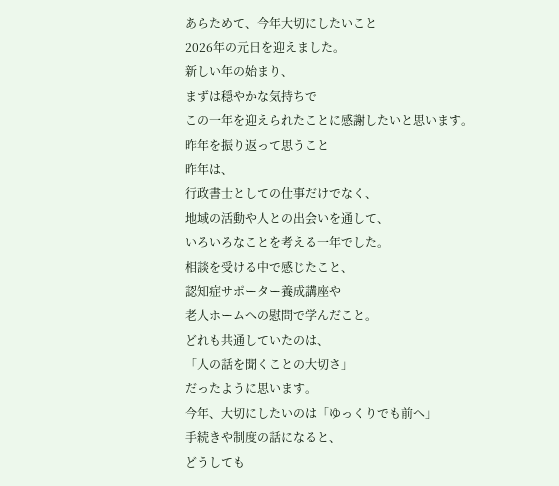あらためて、今年大切にしたいこと
2026年の元日を迎えました。
新しい年の始まり、
まずは穏やかな気持ちで
この一年を迎えられたことに感謝したいと思います。
昨年を振り返って思うこと
昨年は、
行政書士としての仕事だけでなく、
地域の活動や人との出会いを通して、
いろいろなことを考える一年でした。
相談を受ける中で感じたこと、
認知症サポーター養成講座や
老人ホームへの慰問で学んだこと。
どれも共通していたのは、
「人の話を聞くことの大切さ」
だったように思います。
今年、大切にしたいのは「ゆっくりでも前へ」
手続きや制度の話になると、
どうしても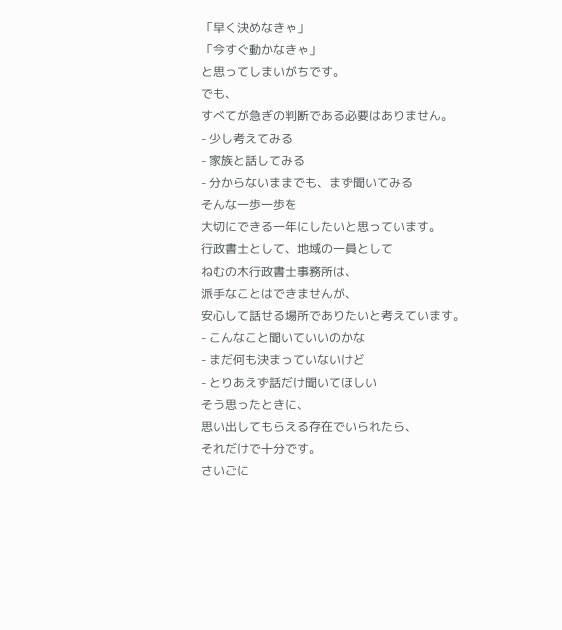「早く決めなきゃ」
「今すぐ動かなきゃ」
と思ってしまいがちです。
でも、
すべてが急ぎの判断である必要はありません。
- 少し考えてみる
- 家族と話してみる
- 分からないままでも、まず聞いてみる
そんな一歩一歩を
大切にできる一年にしたいと思っています。
行政書士として、地域の一員として
ねむの木行政書士事務所は、
派手なことはできませんが、
安心して話せる場所でありたいと考えています。
- こんなこと聞いていいのかな
- まだ何も決まっていないけど
- とりあえず話だけ聞いてほしい
そう思ったときに、
思い出してもらえる存在でいられたら、
それだけで十分です。
さいごに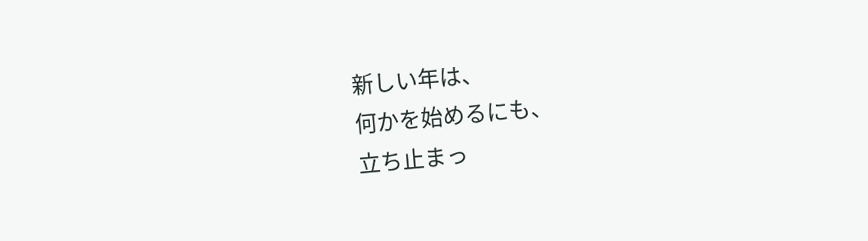新しい年は、
何かを始めるにも、
立ち止まっ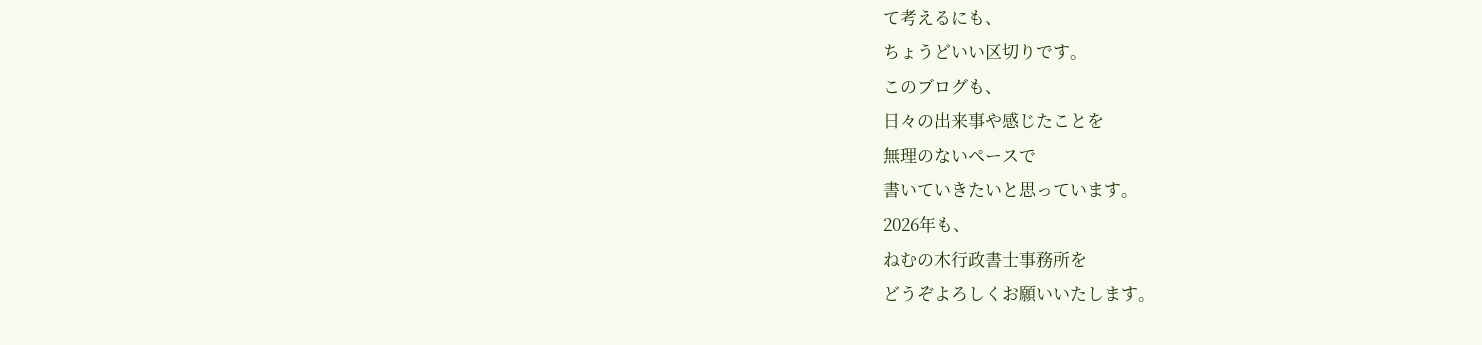て考えるにも、
ちょうどいい区切りです。
このブログも、
日々の出来事や感じたことを
無理のないペースで
書いていきたいと思っています。
2026年も、
ねむの木行政書士事務所を
どうぞよろしくお願いいたします。